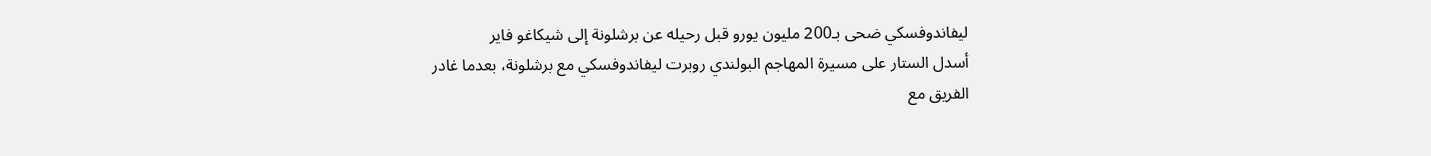ليفاندوفسكي ضحى بـ200 مليون يورو قبل رحيله عن برشلونة إلى شيكاغو فاير
أسدل الستار على مسيرة المهاجم البولندي روبرت ليفاندوفسكي مع برشلونة، بعدما غادر الفريق مع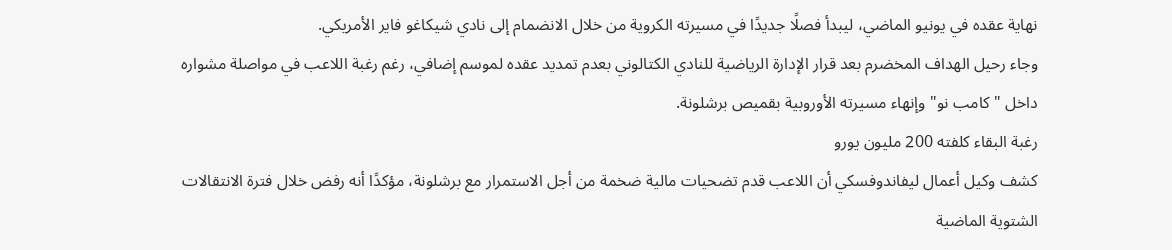نهاية عقده في يونيو الماضي، ليبدأ فصلًا جديدًا في مسيرته الكروية من خلال الانضمام إلى نادي شيكاغو فاير الأمريكي.
وجاء رحيل الهداف المخضرم بعد قرار الإدارة الرياضية للنادي الكتالوني بعدم تمديد عقده لموسم إضافي، رغم رغبة اللاعب في مواصلة مشواره داخل "كامب نو" وإنهاء مسيرته الأوروبية بقميص برشلونة.
رغبة البقاء كلفته 200 مليون يورو
كشف وكيل أعمال ليفاندوفسكي أن اللاعب قدم تضحيات مالية ضخمة من أجل الاستمرار مع برشلونة، مؤكدًا أنه رفض خلال فترة الانتقالات الشتوية الماضية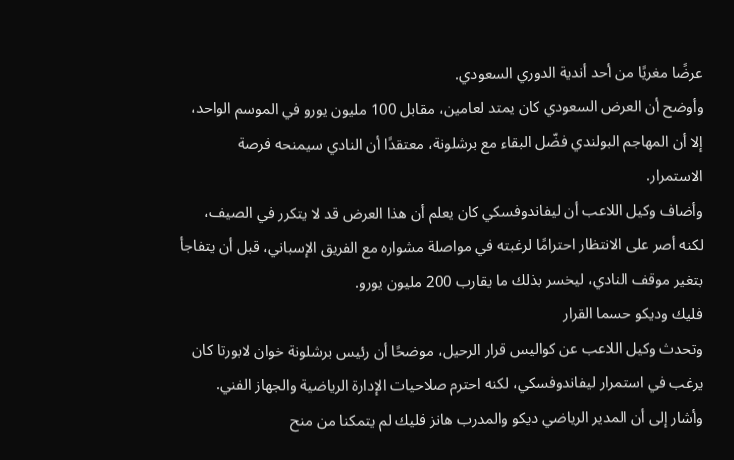عرضًا مغريًا من أحد أندية الدوري السعودي.
وأوضح أن العرض السعودي كان يمتد لعامين، مقابل 100 مليون يورو في الموسم الواحد، إلا أن المهاجم البولندي فضّل البقاء مع برشلونة، معتقدًا أن النادي سيمنحه فرصة الاستمرار.
وأضاف وكيل اللاعب أن ليفاندوفسكي كان يعلم أن هذا العرض قد لا يتكرر في الصيف، لكنه أصر على الانتظار احترامًا لرغبته في مواصلة مشواره مع الفريق الإسباني، قبل أن يتفاجأ بتغير موقف النادي، ليخسر بذلك ما يقارب 200 مليون يورو.
فليك وديكو حسما القرار
وتحدث وكيل اللاعب عن كواليس قرار الرحيل، موضحًا أن رئيس برشلونة خوان لابورتا كان يرغب في استمرار ليفاندوفسكي، لكنه احترم صلاحيات الإدارة الرياضية والجهاز الفني.
وأشار إلى أن المدير الرياضي ديكو والمدرب هانز فليك لم يتمكنا من منح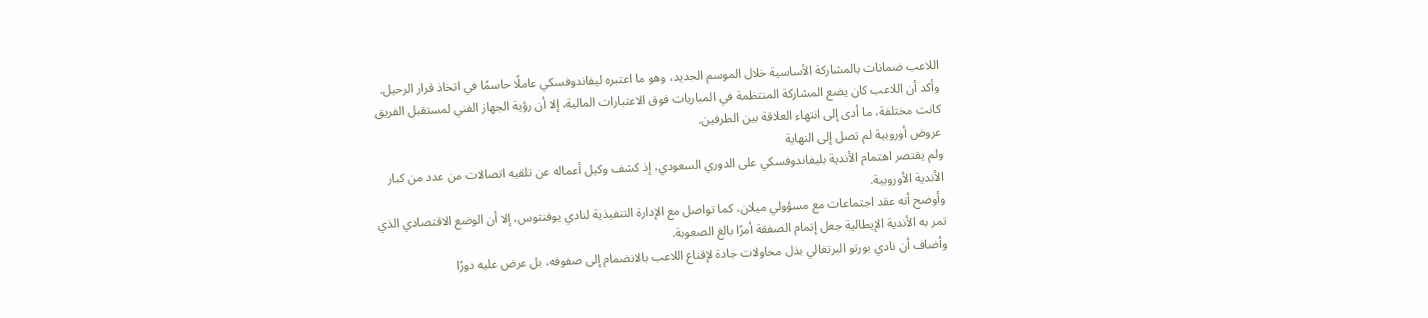اللاعب ضمانات بالمشاركة الأساسية خلال الموسم الجديد، وهو ما اعتبره ليفاندوفسكي عاملًا حاسمًا في اتخاذ قرار الرحيل.
وأكد أن اللاعب كان يضع المشاركة المنتظمة في المباريات فوق الاعتبارات المالية، إلا أن رؤية الجهاز الفني لمستقبل الفريق كانت مختلفة، ما أدى إلى انتهاء العلاقة بين الطرفين.
عروض أوروبية لم تصل إلى النهاية
ولم يقتصر اهتمام الأندية بليفاندوفسكي على الدوري السعودي، إذ كشف وكيل أعماله عن تلقيه اتصالات من عدد من كبار الأندية الأوروبية.
وأوضح أنه عقد اجتماعات مع مسؤولي ميلان، كما تواصل مع الإدارة التنفيذية لنادي يوفنتوس، إلا أن الوضع الاقتصادي الذي تمر به الأندية الإيطالية جعل إتمام الصفقة أمرًا بالغ الصعوبة.
وأضاف أن نادي بورتو البرتغالي بذل محاولات جادة لإقناع اللاعب بالانضمام إلى صفوفه، بل عرض عليه دورًا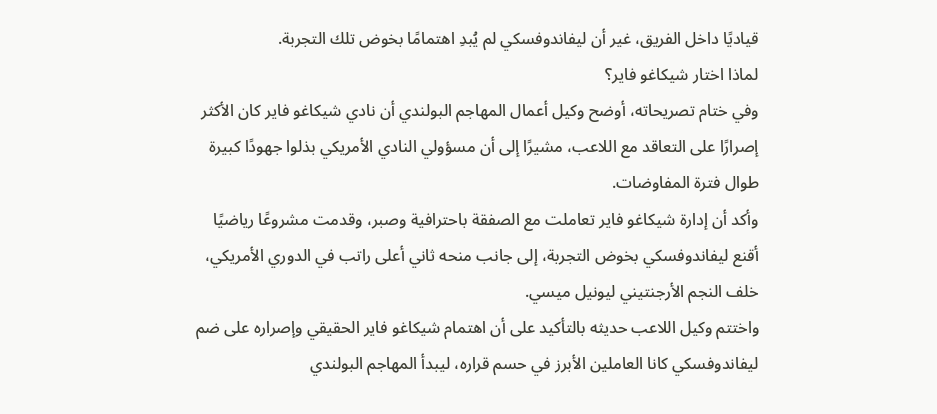قياديًا داخل الفريق، غير أن ليفاندوفسكي لم يُبدِ اهتمامًا بخوض تلك التجربة.
لماذا اختار شيكاغو فاير؟
وفي ختام تصريحاته، أوضح وكيل أعمال المهاجم البولندي أن نادي شيكاغو فاير كان الأكثر إصرارًا على التعاقد مع اللاعب، مشيرًا إلى أن مسؤولي النادي الأمريكي بذلوا جهودًا كبيرة طوال فترة المفاوضات.
وأكد أن إدارة شيكاغو فاير تعاملت مع الصفقة باحترافية وصبر، وقدمت مشروعًا رياضيًا أقنع ليفاندوفسكي بخوض التجربة، إلى جانب منحه ثاني أعلى راتب في الدوري الأمريكي، خلف النجم الأرجنتيني ليونيل ميسي.
واختتم وكيل اللاعب حديثه بالتأكيد على أن اهتمام شيكاغو فاير الحقيقي وإصراره على ضم ليفاندوفسكي كانا العاملين الأبرز في حسم قراره، ليبدأ المهاجم البولندي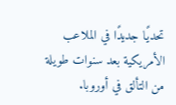تحديًا جديدًا في الملاعب الأمريكية بعد سنوات طويلة من التألق في أوروبا.